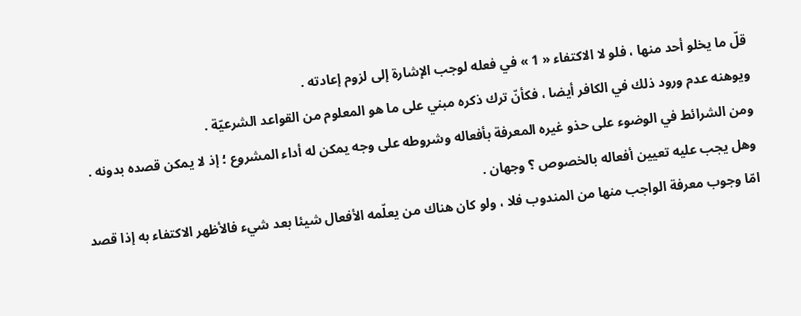قلّ ما يخلو أحد منها ، فلو لا الاكتفاء « 1 » في فعله لوجب الإشارة إلى لزوم إعادته .
ويوهنه عدم ورود ذلك في الكافر أيضا ، فكأنّ ترك ذكره مبني على ما هو المعلوم من القواعد الشرعيّة .
ومن الشرائط في الوضوء على حذو غيره المعرفة بأفعاله وشروطه على وجه يمكن له أداء المشروع ؛ إذ لا يمكن قصده بدونه .
وهل يجب عليه تعيين أفعاله بالخصوص ؟ وجهان .
امّا وجوب معرفة الواجب منها من المندوب فلا ، ولو كان هناك من يعلّمه الأفعال شيئا بعد شيء فالأظهر الاكتفاء به إذا قصد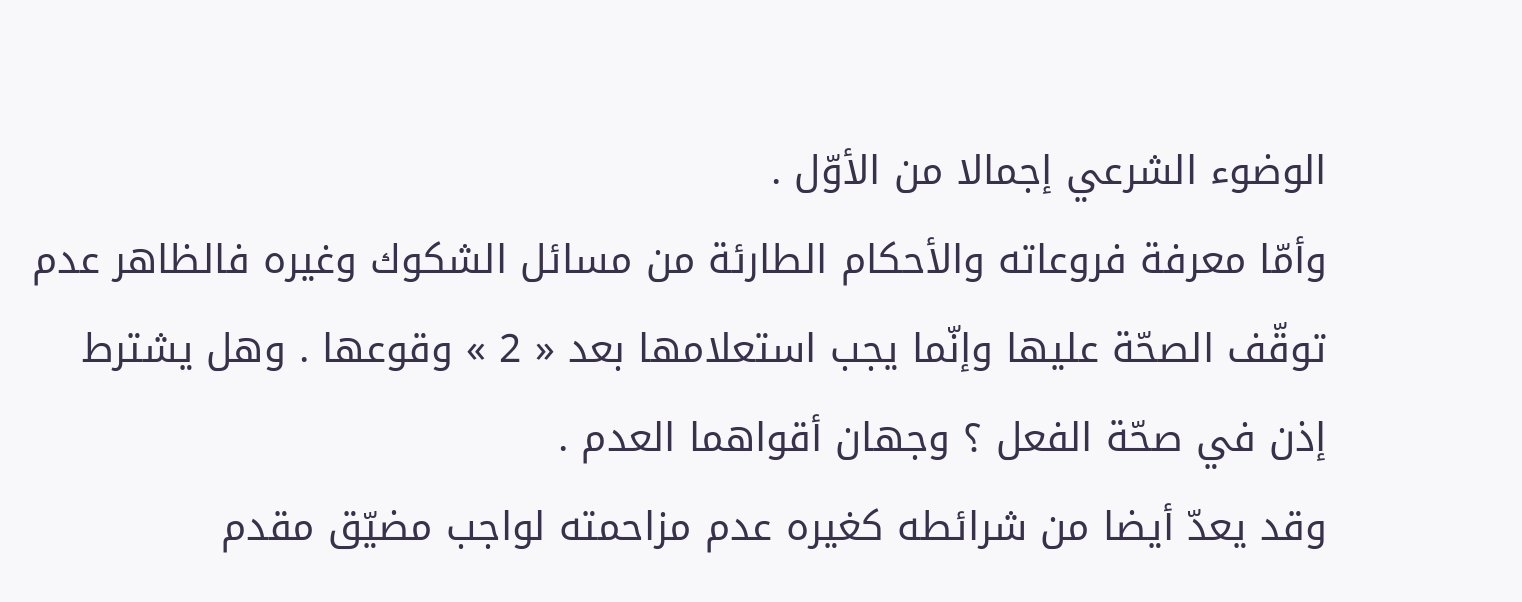الوضوء الشرعي إجمالا من الأوّل .
وأمّا معرفة فروعاته والأحكام الطارئة من مسائل الشكوك وغيره فالظاهر عدم توقّف الصحّة عليها وإنّما يجب استعلامها بعد « 2 » وقوعها . وهل يشترط إذن في صحّة الفعل ؟ وجهان أقواهما العدم .
وقد يعدّ أيضا من شرائطه كغيره عدم مزاحمته لواجب مضيّق مقدم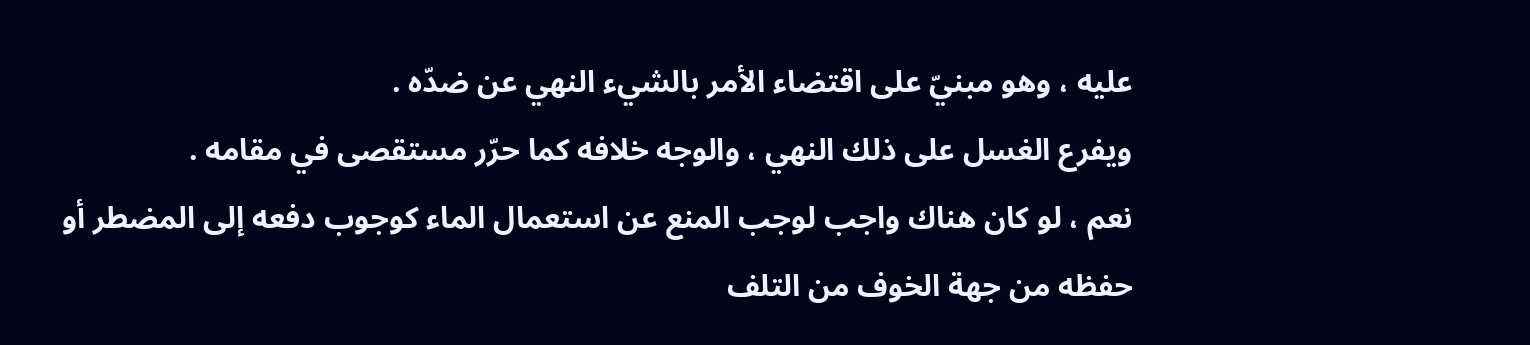عليه ، وهو مبنيّ على اقتضاء الأمر بالشيء النهي عن ضدّه .
ويفرع الغسل على ذلك النهي ، والوجه خلافه كما حرّر مستقصى في مقامه .
نعم ، لو كان هناك واجب لوجب المنع عن استعمال الماء كوجوب دفعه إلى المضطر أو حفظه من جهة الخوف من التلف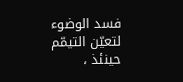فسد الوضوء لتعيّن التيمّم حينئذ ،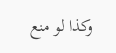وكذا لو منع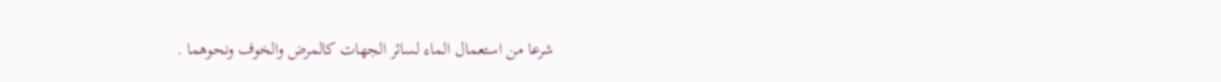شرعا من استعمال الماء لسائر الجهات كالمرض والخوف ونحوهما .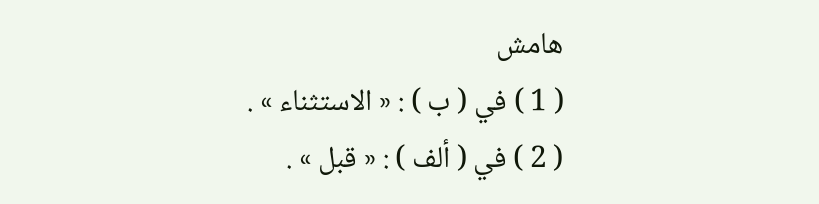هامش
( 1 ) في ( ب ) : « الاستثناء » .
( 2 ) في ( ألف ) : « قبل » .